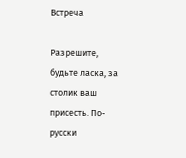Встреча

Разрешите, будьте ласка, за столик ваш присесть. По-русски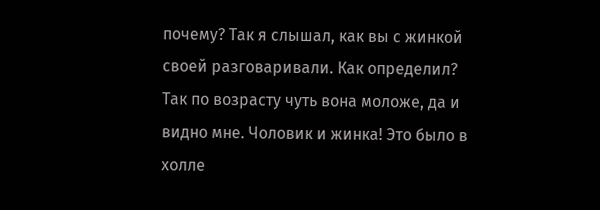почему? Так я слышал, как вы с жинкой своей разговаривали. Как определил? Так по возрасту чуть вона моложе, да и видно мне. Чоловик и жинка! Это было в холле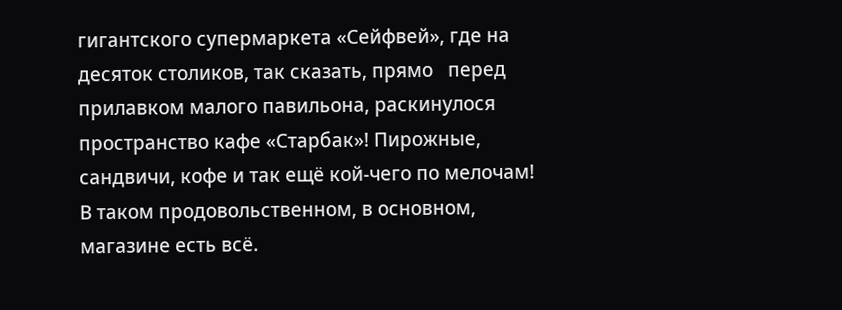гигантского супермаркета «Сейфвей», где на десяток столиков, так сказать, прямо   перед прилавком малого павильона, раскинулося пространство кафе «Старбак»! Пирожные, сандвичи, кофе и так ещё кой-чего по мелочам! В таком продовольственном, в основном, магазине есть всё.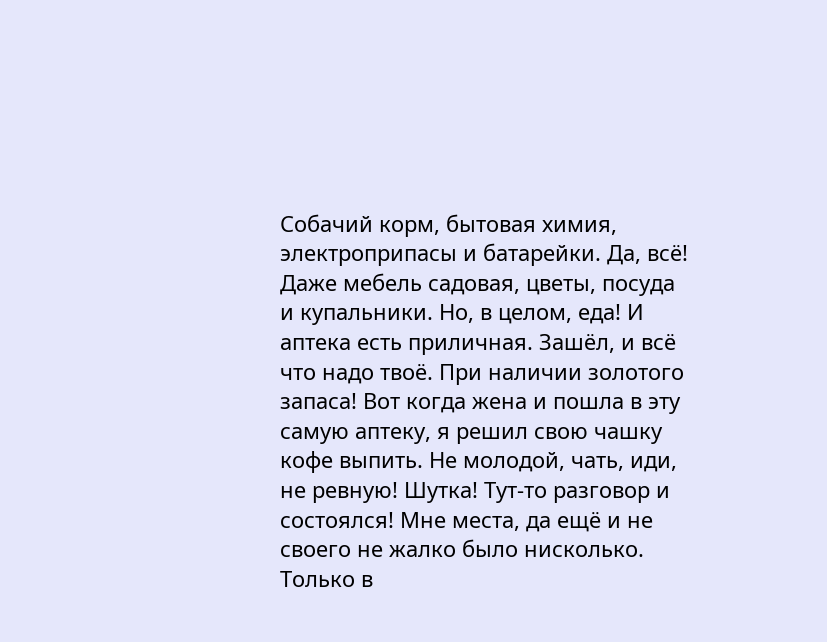Собачий корм, бытовая химия, электроприпасы и батарейки. Да, всё! Даже мебель садовая, цветы, посуда и купальники. Но, в целом, еда! И аптека есть приличная. Зашёл, и всё что надо твоё. При наличии золотого запаса! Вот когда жена и пошла в эту самую аптеку, я решил свою чашку кофе выпить. Не молодой, чать, иди, не ревную! Шутка! Тут-то разговор и состоялся! Мне места, да ещё и не своего не жалко было нисколько. Только в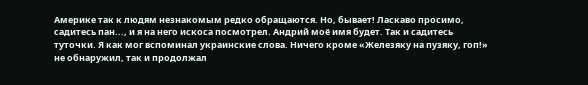Америке так к людям незнакомым редко обращаются. Но, бывает! Ласкаво просимо, садитесь пан..., и я на него искоса посмотрел. Андрий моё имя будет. Так и садитесь туточки. Я как мог вспоминал украинские слова. Ничего кроме «Железяку на пузяку, гоп!» не обнаружил, так и продолжал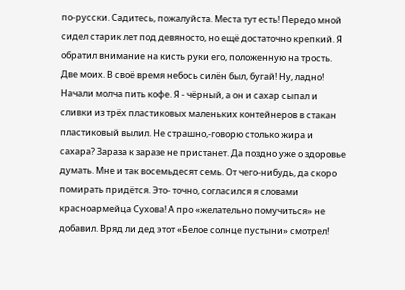по-русски. Садитесь, пожалуйста. Места тут есть! Передо мной сидел старик лет под девяносто, но ещё достаточно крепкий. Я обратил внимание на кисть руки его, положенную на трость. Две моих. В своё время небось силён был, бугай! Ну, ладно! Начали молча пить кофе. Я - чёрный, а он и сахар сыпал и сливки из трёх пластиковых маленьких контейнеров в стакан пластиковый вылил. Не страшно,-говорю столько жира и сахара? Зараза к заразе не пристанет. Да поздно уже о здоровье думать. Мне и так восемьдесят семь. От чего-нибудь, да скоро помирать придётся. Это- точно, согласился я словами красноармейца Сухова! А про «желательно помучиться» не добавил. Вряд ли дед этот «Белое солнце пустыни» смотрел!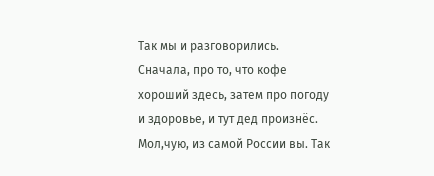Так мы и разговорились. Сначала, про то, что кофе хороший здесь, затем про погоду и здоровье, и тут дед произнёс. Мол,чую, из самой России вы. Так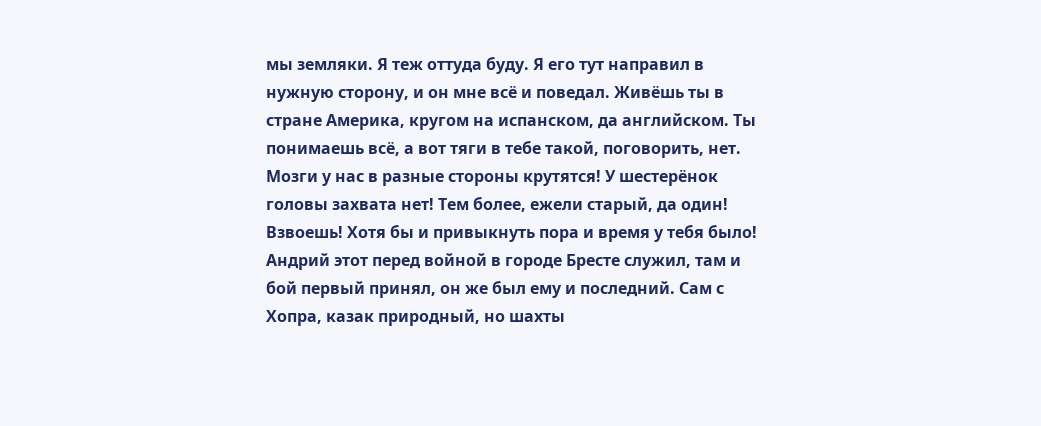мы земляки. Я теж оттуда буду. Я его тут направил в нужную сторону, и он мне всё и поведал. Живёшь ты в стране Америка, кругом на испанском, да английском. Ты понимаешь всё, а вот тяги в тебе такой, поговорить, нет. Мозги у нас в разные стороны крутятся! У шестерёнок головы захвата нет! Тем более, ежели старый, да один! Взвоешь! Хотя бы и привыкнуть пора и время у тебя было! Андрий этот перед войной в городе Бресте служил, там и бой первый принял, он же был ему и последний. Сам с Хопра, казак природный, но шахты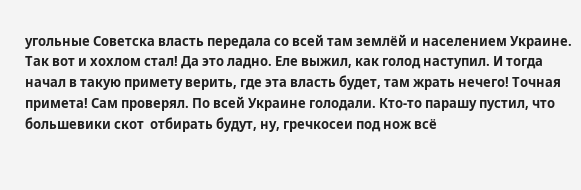угольные Советска власть передала со всей там землёй и населением Украине. Так вот и хохлом стал! Да это ладно. Еле выжил, как голод наступил. И тогда начал в такую примету верить, где эта власть будет, там жрать нечего! Точная примета! Сам проверял. По всей Украине голодали. Кто-то парашу пустил, что большевики скот  отбирать будут, ну, гречкосеи под нож всё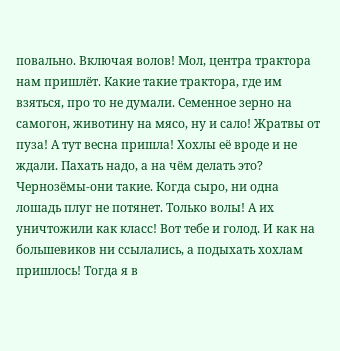повально. Включая волов! Мол, центра трактора нам пришлёт. Какие такие трактора, где им взяться, про то не думали. Семенное зерно на самогон, животину на мясо, ну и сало! Жратвы от пуза! А тут весна пришла! Хохлы её вроде и не ждали. Пахать надо, а на чём делать это? Чернозёмы-они такие. Когда сыро, ни одна лошадь плуг не потянет. Только волы! А их уничтожили как класс! Вот тебе и голод. И как на большевиков ни ссылались, а подыхать хохлам пришлось! Тогда я в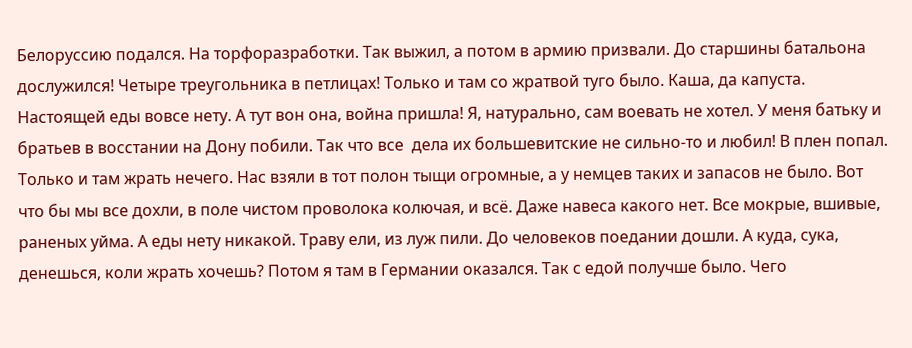Белоруссию подался. На торфоразработки. Так выжил, а потом в армию призвали. До старшины батальона дослужился! Четыре треугольника в петлицах! Только и там со жратвой туго было. Каша, да капуста. Настоящей еды вовсе нету. А тут вон она, война пришла! Я, натурально, сам воевать не хотел. У меня батьку и братьев в восстании на Дону побили. Так что все  дела их большевитские не сильно-то и любил! В плен попал. Только и там жрать нечего. Нас взяли в тот полон тыщи огромные, а у немцев таких и запасов не было. Вот что бы мы все дохли, в поле чистом проволока колючая, и всё. Даже навеса какого нет. Все мокрые, вшивые, раненых уйма. А еды нету никакой. Траву ели, из луж пили. До человеков поедании дошли. А куда, сука,  денешься, коли жрать хочешь? Потом я там в Германии оказался. Так с едой получше было. Чего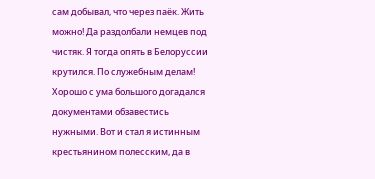сам добывал, что через паёк. Жить можно! Да раздолбали немцев под чистяк. Я тогда опять в Белоруссии крутился. По служебным делам! Хорошо с ума большого догадался документами обзавестись нужными. Вот и стал я истинным крестьянином полесским, да в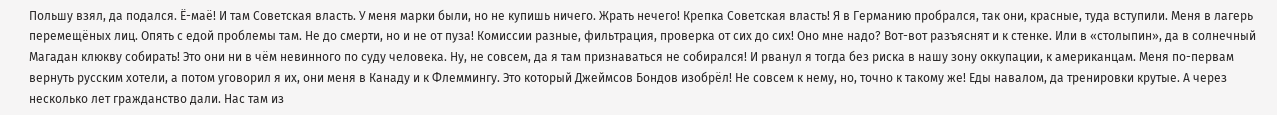Польшу взял, да подался. Ё-маё! И там Советская власть. У меня марки были, но не купишь ничего. Жрать нечего! Крепка Советская власть! Я в Германию пробрался, так они, красные, туда вступили. Меня в лагерь перемещёных лиц. Опять с едой проблемы там. Не до смерти, но и не от пуза! Комиссии разные, фильтрация, проверка от сих до сих! Оно мне надо? Вот-вот разъяснят и к стенке. Или в «столыпин», да в солнечный Магадан клюкву собирать! Это они ни в чём невинного по суду человека. Ну, не совсем, да я там признаваться не собирался! И рванул я тогда без риска в нашу зону оккупации, к американцам. Меня по-первам вернуть русским хотели, а потом уговорил я их, они меня в Канаду и к Флеммингу. Это который Джеймсов Бондов изобрёл! Не совсем к нему, но, точно к такому же! Еды навалом, да тренировки крутые. А через несколько лет гражданство дали. Нас там из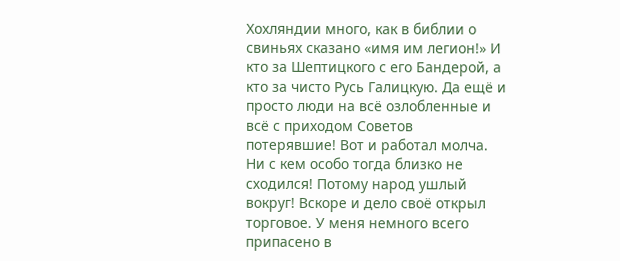Хохляндии много, как в библии о свиньях сказано «имя им легион!» И кто за Шептицкого с его Бандерой, а кто за чисто Русь Галицкую. Да ещё и просто люди на всё озлобленные и всё с приходом Советов потерявшие! Вот и работал молча. Ни с кем особо тогда близко не сходился! Потому народ ушлый вокруг! Вскоре и дело своё открыл торговое. У меня немного всего припасено в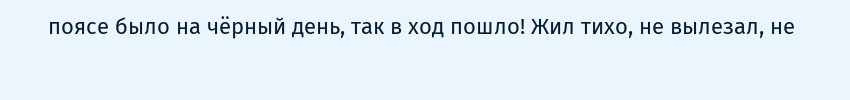поясе было на чёрный день, так в ход пошло! Жил тихо, не вылезал, не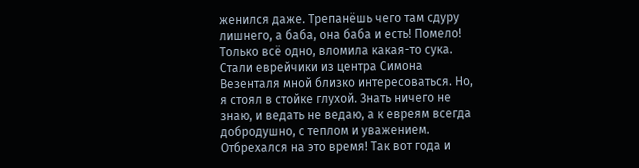женился даже. Трепанёшь чего там сдуру лишнего, а баба, она баба и есть! Помело! Только всё одно, вломила какая-то сука. Стали еврейчики из центра Симона Везенталя мной близко интересоваться. Но, я стоял в стойке глухой. Знать ничего не знаю, и ведать не ведаю, а к евреям всегда добродушно, с теплом и уважением. Отбрехался на это время! Так вот года и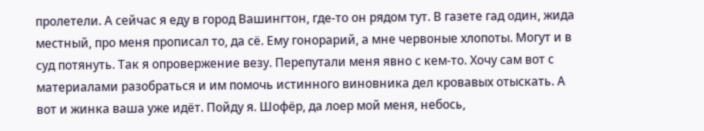пролетели. А сейчас я еду в город Вашингтон, где-то он рядом тут. В газете гад один, жида местный, про меня прописал то, да сё. Ему гонорарий, а мне червоные хлопоты. Могут и в суд потянуть. Так я опровержение везу. Перепутали меня явно с кем-то. Хочу сам вот с материалами разобраться и им помочь истинного виновника дел кровавых отыскать. А вот и жинка ваша уже идёт. Пойду я. Шофёр, да лоер мой меня, небось,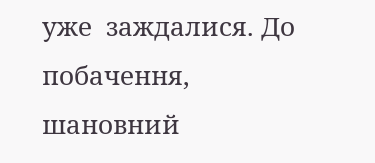уже  заждалися. До побачення, шановний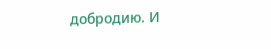добродию. И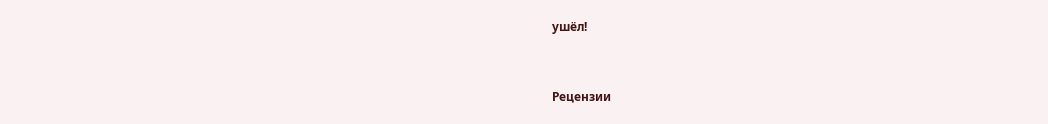ушёл!


Рецензии